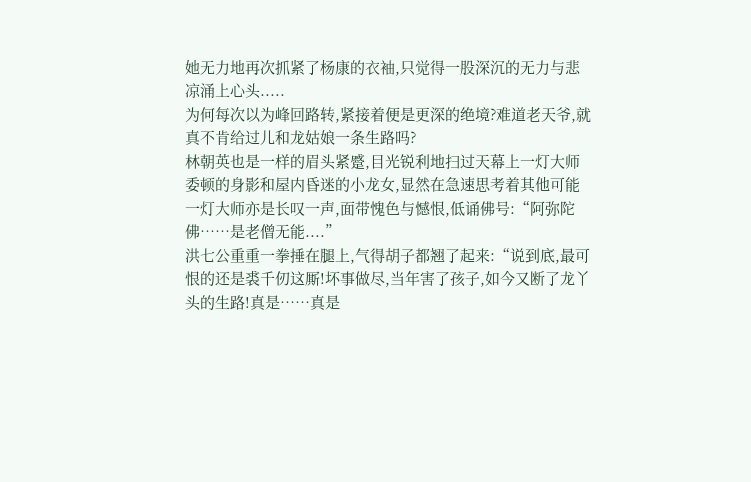她无力地再次抓紧了杨康的衣袖,只觉得一股深沉的无力与悲凉涌上心头.....
为何每次以为峰回路转,紧接着便是更深的绝境?难道老天爷,就真不肯给过儿和龙姑娘一条生路吗?
林朝英也是一样的眉头紧蹙,目光锐利地扫过天幕上一灯大师委顿的身影和屋内昏迷的小龙女,显然在急速思考着其他可能
一灯大师亦是长叹一声,面带愧色与憾恨,低诵佛号:“阿弥陀佛……是老僧无能....”
洪七公重重一拳捶在腿上,气得胡子都翘了起来:“说到底,最可恨的还是裘千仞这厮!坏事做尽,当年害了孩子,如今又断了龙丫头的生路!真是……真是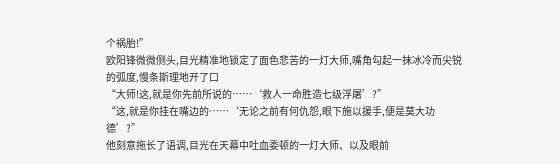个祸胎!”
欧阳锋微微侧头,目光精准地锁定了面色悲苦的一灯大师,嘴角勾起一抹冰冷而尖锐的弧度,慢条斯理地开了口
“大师!这,就是你先前所说的……‘救人一命胜造七级浮屠’?”
“这,就是你挂在嘴边的……‘无论之前有何仇怨,眼下施以援手,便是莫大功德’?”
他刻意拖长了语调,目光在天幕中吐血委顿的一灯大师、以及眼前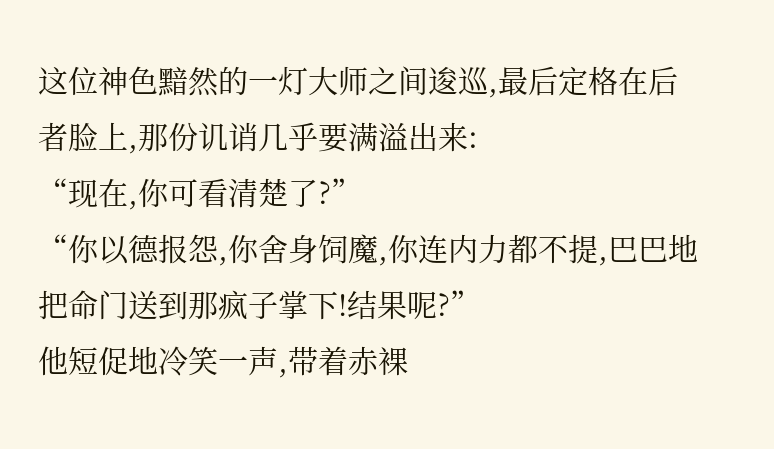这位神色黯然的一灯大师之间逡巡,最后定格在后者脸上,那份讥诮几乎要满溢出来:
“现在,你可看清楚了?”
“你以德报怨,你舍身饲魔,你连内力都不提,巴巴地把命门送到那疯子掌下!结果呢?”
他短促地冷笑一声,带着赤裸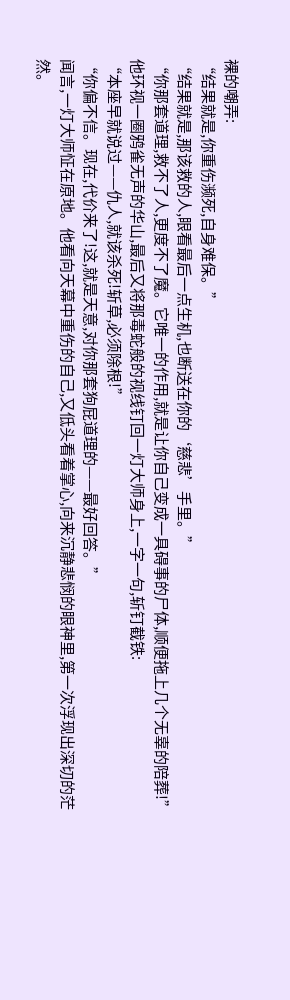裸的嘲弄:
“结果就是,你重伤濒死,自身难保。”
“结果就是,那该救的人,眼看最后一点生机,也断送在你的‘慈悲’手里。”
“你那套道理,救不了人,更度不了魔。它唯一的作用,就是让你自己变成一具碍事的尸体,顺便拖上几个无辜的陪葬!”
他环视一圈鸦雀无声的华山,最后又将那毒蛇般的视线钉回一灯大师身上,一字一句,斩钉截铁:
“本座早就说过——仇人,就该杀死!斩草,必须除根!”
“你偏不信。现在,代价来了!这,就是天意,对你那套狗屁道理的——最好回答。”
闻言,一灯大师怔在原地。他看向天幕中重伤的自己,又低头看着掌心,向来沉静悲悯的眼神里,第一次浮现出深切的茫然。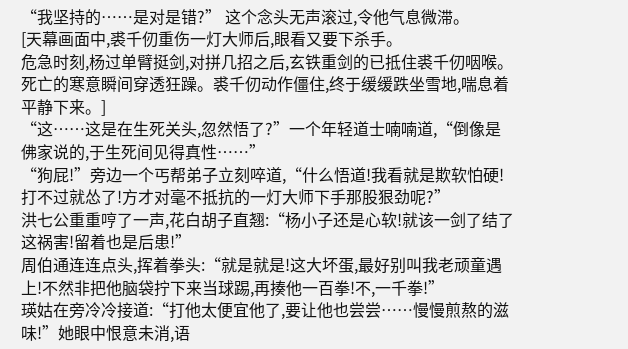“我坚持的……是对是错?” 这个念头无声滚过,令他气息微滞。
[天幕画面中,裘千仞重伤一灯大师后,眼看又要下杀手。
危急时刻,杨过单臂挺剑,对拼几招之后,玄铁重剑的已抵住裘千仞咽喉。
死亡的寒意瞬间穿透狂躁。裘千仞动作僵住,终于缓缓跌坐雪地,喘息着平静下来。]
“这……这是在生死关头,忽然悟了?”一个年轻道士喃喃道,“倒像是佛家说的,于生死间见得真性……”
“狗屁!”旁边一个丐帮弟子立刻啐道,“什么悟道!我看就是欺软怕硬!打不过就怂了!方才对毫不抵抗的一灯大师下手那股狠劲呢?”
洪七公重重哼了一声,花白胡子直翘:“杨小子还是心软!就该一剑了结了这祸害!留着也是后患!”
周伯通连连点头,挥着拳头:“就是就是!这大坏蛋,最好别叫我老顽童遇上!不然非把他脑袋拧下来当球踢,再揍他一百拳!不,一千拳!”
瑛姑在旁冷冷接道:“打他太便宜他了,要让他也尝尝……慢慢煎熬的滋味!”她眼中恨意未消,语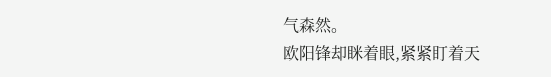气森然。
欧阳锋却眯着眼,紧紧盯着天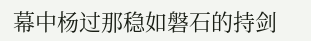幕中杨过那稳如磐石的持剑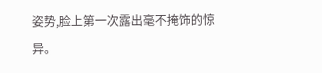姿势,脸上第一次露出毫不掩饰的惊异。